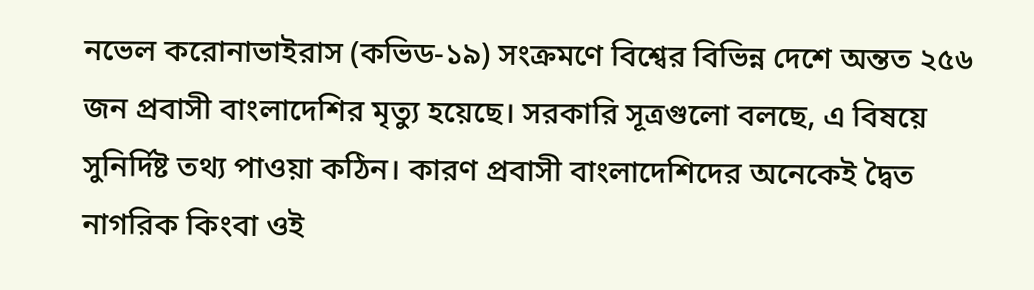নভেল করোনাভাইরাস (কভিড-১৯) সংক্রমণে বিশ্বের বিভিন্ন দেশে অন্তত ২৫৬
জন প্রবাসী বাংলাদেশির মৃত্যু হয়েছে। সরকারি সূত্রগুলো বলছে, এ বিষয়ে
সুনির্দিষ্ট তথ্য পাওয়া কঠিন। কারণ প্রবাসী বাংলাদেশিদের অনেকেই দ্বৈত
নাগরিক কিংবা ওই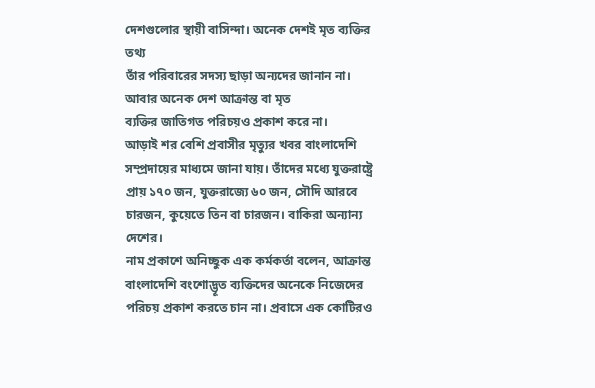দেশগুলোর স্থায়ী বাসিন্দা। অনেক দেশই মৃত ব্যক্তির তথ্য
তাঁর পরিবারের সদস্য ছাড়া অন্যদের জানান না। আবার অনেক দেশ আক্রান্ত বা মৃত
ব্যক্তির জাতিগত পরিচয়ও প্রকাশ করে না।
আড়াই শর বেশি প্রবাসীর মৃত্যুর খবর বাংলাদেশি সম্প্রদায়ের মাধ্যমে জানা যায়। তাঁদের মধ্যে যুক্তরাষ্ট্রে প্রায় ১৭০ জন, যুক্তরাজ্যে ৬০ জন, সৌদি আরবে চারজন, কুয়েতে তিন বা চারজন। বাকিরা অন্যান্য দেশের।
নাম প্রকাশে অনিচ্ছুক এক কর্মকর্তা বলেন, আক্রান্ত বাংলাদেশি বংশোদ্ভূত ব্যক্তিদের অনেকে নিজেদের পরিচয় প্রকাশ করতে চান না। প্রবাসে এক কোটিরও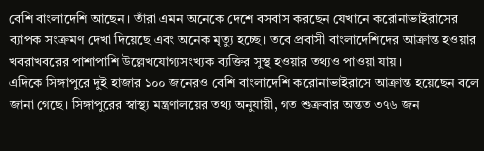বেশি বাংলাদেশি আছেন। তাঁরা এমন অনেকে দেশে বসবাস করছেন যেখানে করোনাভাইরাসের ব্যাপক সংক্রমণ দেখা দিয়েছে এবং অনেক মৃত্যু হচ্ছে। তবে প্রবাসী বাংলাদেশিদের আক্রান্ত হওয়ার খবরাখবরের পাশাপাশি উল্লেখযোগ্যসংখ্যক ব্যক্তির সুস্থ হওয়ার তথ্যও পাওয়া যায়।
এদিকে সিঙ্গাপুরে দুই হাজার ১০০ জনেরও বেশি বাংলাদেশি করোনাভাইরাসে আক্রান্ত হয়েছেন বলে জানা গেছে। সিঙ্গাপুরের স্বাস্থ্য মন্ত্রণালয়ের তথ্য অনুযায়ী, গত শুক্রবার অন্তত ৩৭৬ জন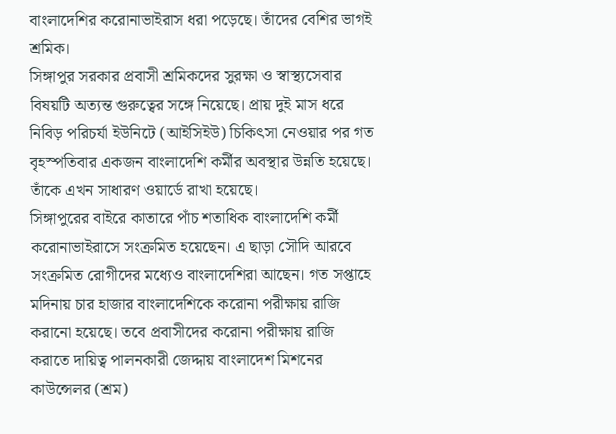বাংলাদেশির করোনাভাইরাস ধরা পড়েছে। তাঁদের বেশির ভাগই শ্রমিক।
সিঙ্গাপুর সরকার প্রবাসী শ্রমিকদের সুরক্ষা ও স্বাস্থ্যসেবার বিষয়টি অত্যন্ত গুরুত্বের সঙ্গে নিয়েছে। প্রায় দুই মাস ধরে নিবিড় পরিচর্যা ইউনিটে (আইসিইউ) চিকিৎসা নেওয়ার পর গত বৃহস্পতিবার একজন বাংলাদেশি কর্মীর অবস্থার উন্নতি হয়েছে। তাঁকে এখন সাধারণ ওয়ার্ডে রাখা হয়েছে।
সিঙ্গাপুরের বাইরে কাতারে পাঁচ শতাধিক বাংলাদেশি কর্মী করোনাভাইরাসে সংক্রমিত হয়েছেন। এ ছাড়া সৌদি আরবে সংক্রমিত রোগীদের মধ্যেও বাংলাদেশিরা আছেন। গত সপ্তাহে মদিনায় চার হাজার বাংলাদেশিকে করোনা পরীক্ষায় রাজি করানো হয়েছে। তবে প্রবাসীদের করোনা পরীক্ষায় রাজি করাতে দায়িত্ব পালনকারী জেদ্দায় বাংলাদেশ মিশনের কাউন্সেলর (শ্রম)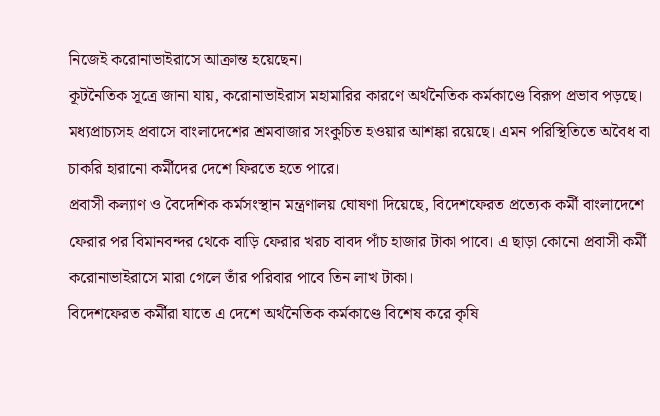নিজেই করোনাভাইরাসে আক্রান্ত হয়েছেন।
কূটনৈতিক সূত্রে জানা যায়, করোনাভাইরাস মহামারির কারণে অর্থনৈতিক কর্মকাণ্ডে বিরূপ প্রভাব পড়ছে। মধ্যপ্রাচ্যসহ প্রবাসে বাংলাদেশের শ্রমবাজার সংকুচিত হওয়ার আশঙ্কা রয়েছে। এমন পরিস্থিতিতে অবৈধ বা চাকরি হারানো কর্মীদের দেশে ফিরতে হতে পারে।
প্রবাসী কল্যাণ ও বৈদেশিক কর্মসংস্থান মন্ত্রণালয় ঘোষণা দিয়েছে, বিদেশফেরত প্রত্যেক কর্মী বাংলাদেশে ফেরার পর বিমানবন্দর থেকে বাড়ি ফেরার খরচ বাবদ পাঁচ হাজার টাকা পাবে। এ ছাড়া কোনো প্রবাসী কর্মী করোনাভাইরাসে মারা গেলে তাঁর পরিবার পাবে তিন লাখ টাকা।
বিদেশফেরত কর্মীরা যাতে এ দেশে অর্থনৈতিক কর্মকাণ্ডে বিশেষ করে কৃষি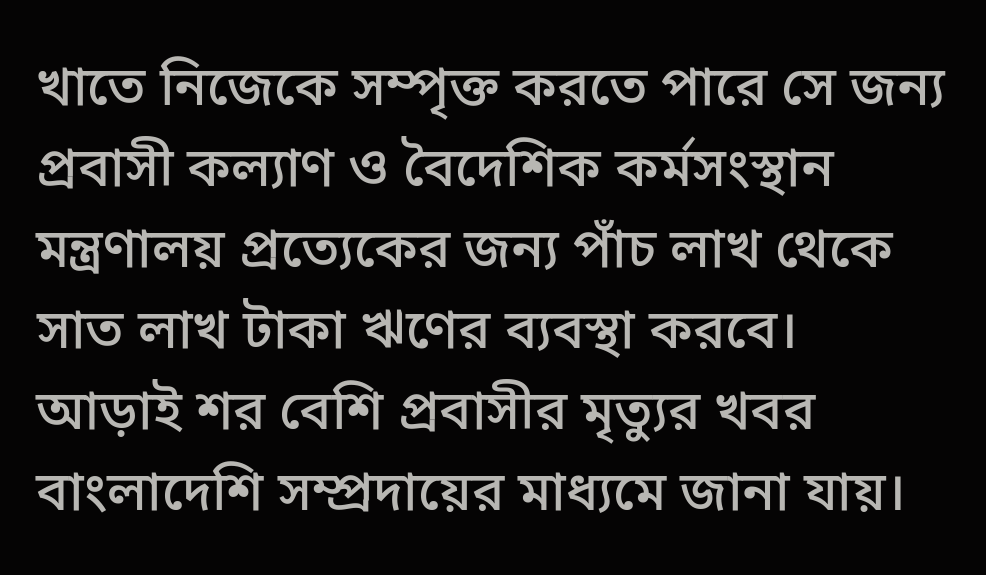খাতে নিজেকে সম্পৃক্ত করতে পারে সে জন্য প্রবাসী কল্যাণ ও বৈদেশিক কর্মসংস্থান মন্ত্রণালয় প্রত্যেকের জন্য পাঁচ লাখ থেকে সাত লাখ টাকা ঋণের ব্যবস্থা করবে।
আড়াই শর বেশি প্রবাসীর মৃত্যুর খবর বাংলাদেশি সম্প্রদায়ের মাধ্যমে জানা যায়।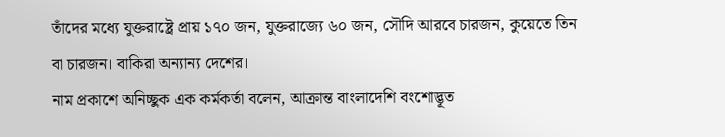তাঁদের মধ্যে যুক্তরাষ্ট্রে প্রায় ১৭০ জন, যুক্তরাজ্যে ৬০ জন, সৌদি আরবে চারজন, কুয়েতে তিন বা চারজন। বাকিরা অন্যান্য দেশের।
নাম প্রকাশে অনিচ্ছুক এক কর্মকর্তা বলেন, আক্রান্ত বাংলাদেশি বংশোদ্ভূত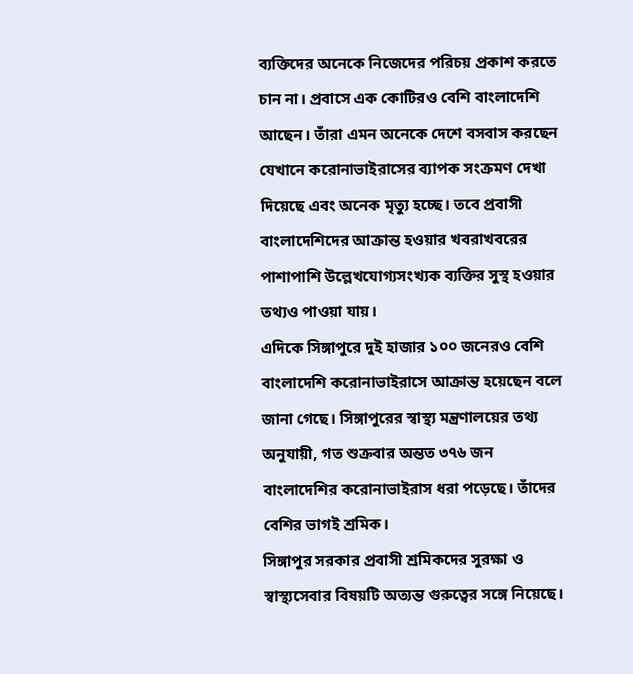ব্যক্তিদের অনেকে নিজেদের পরিচয় প্রকাশ করতে চান না। প্রবাসে এক কোটিরও বেশি বাংলাদেশি আছেন। তাঁরা এমন অনেকে দেশে বসবাস করছেন যেখানে করোনাভাইরাসের ব্যাপক সংক্রমণ দেখা দিয়েছে এবং অনেক মৃত্যু হচ্ছে। তবে প্রবাসী বাংলাদেশিদের আক্রান্ত হওয়ার খবরাখবরের পাশাপাশি উল্লেখযোগ্যসংখ্যক ব্যক্তির সুস্থ হওয়ার তথ্যও পাওয়া যায়।
এদিকে সিঙ্গাপুরে দুই হাজার ১০০ জনেরও বেশি বাংলাদেশি করোনাভাইরাসে আক্রান্ত হয়েছেন বলে জানা গেছে। সিঙ্গাপুরের স্বাস্থ্য মন্ত্রণালয়ের তথ্য অনুযায়ী, গত শুক্রবার অন্তত ৩৭৬ জন বাংলাদেশির করোনাভাইরাস ধরা পড়েছে। তাঁদের বেশির ভাগই শ্রমিক।
সিঙ্গাপুর সরকার প্রবাসী শ্রমিকদের সুরক্ষা ও স্বাস্থ্যসেবার বিষয়টি অত্যন্ত গুরুত্বের সঙ্গে নিয়েছে।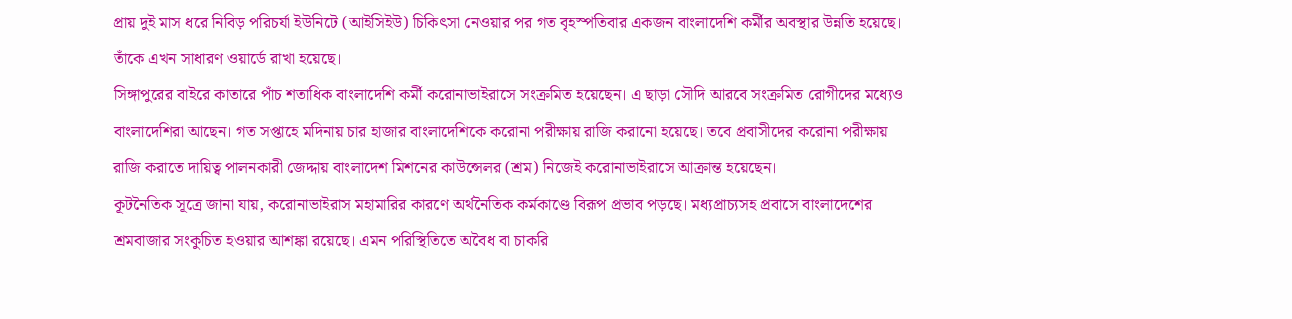প্রায় দুই মাস ধরে নিবিড় পরিচর্যা ইউনিটে (আইসিইউ) চিকিৎসা নেওয়ার পর গত বৃহস্পতিবার একজন বাংলাদেশি কর্মীর অবস্থার উন্নতি হয়েছে। তাঁকে এখন সাধারণ ওয়ার্ডে রাখা হয়েছে।
সিঙ্গাপুরের বাইরে কাতারে পাঁচ শতাধিক বাংলাদেশি কর্মী করোনাভাইরাসে সংক্রমিত হয়েছেন। এ ছাড়া সৌদি আরবে সংক্রমিত রোগীদের মধ্যেও বাংলাদেশিরা আছেন। গত সপ্তাহে মদিনায় চার হাজার বাংলাদেশিকে করোনা পরীক্ষায় রাজি করানো হয়েছে। তবে প্রবাসীদের করোনা পরীক্ষায় রাজি করাতে দায়িত্ব পালনকারী জেদ্দায় বাংলাদেশ মিশনের কাউন্সেলর (শ্রম) নিজেই করোনাভাইরাসে আক্রান্ত হয়েছেন।
কূটনৈতিক সূত্রে জানা যায়, করোনাভাইরাস মহামারির কারণে অর্থনৈতিক কর্মকাণ্ডে বিরূপ প্রভাব পড়ছে। মধ্যপ্রাচ্যসহ প্রবাসে বাংলাদেশের শ্রমবাজার সংকুচিত হওয়ার আশঙ্কা রয়েছে। এমন পরিস্থিতিতে অবৈধ বা চাকরি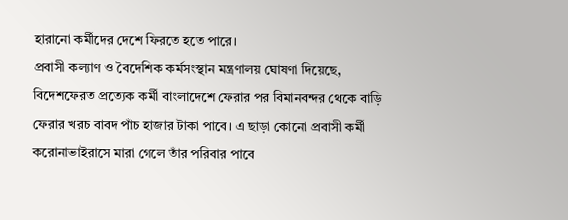হারানো কর্মীদের দেশে ফিরতে হতে পারে।
প্রবাসী কল্যাণ ও বৈদেশিক কর্মসংস্থান মন্ত্রণালয় ঘোষণা দিয়েছে, বিদেশফেরত প্রত্যেক কর্মী বাংলাদেশে ফেরার পর বিমানবন্দর থেকে বাড়ি ফেরার খরচ বাবদ পাঁচ হাজার টাকা পাবে। এ ছাড়া কোনো প্রবাসী কর্মী করোনাভাইরাসে মারা গেলে তাঁর পরিবার পাবে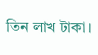তিন লাখ টাকা।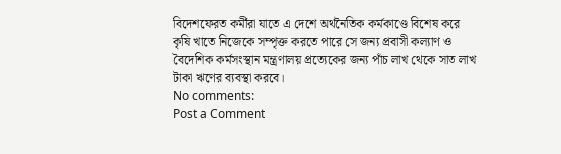বিদেশফেরত কর্মীরা যাতে এ দেশে অর্থনৈতিক কর্মকাণ্ডে বিশেষ করে কৃষি খাতে নিজেকে সম্পৃক্ত করতে পারে সে জন্য প্রবাসী কল্যাণ ও বৈদেশিক কর্মসংস্থান মন্ত্রণালয় প্রত্যেকের জন্য পাঁচ লাখ থেকে সাত লাখ টাকা ঋণের ব্যবস্থা করবে।
No comments:
Post a Comment